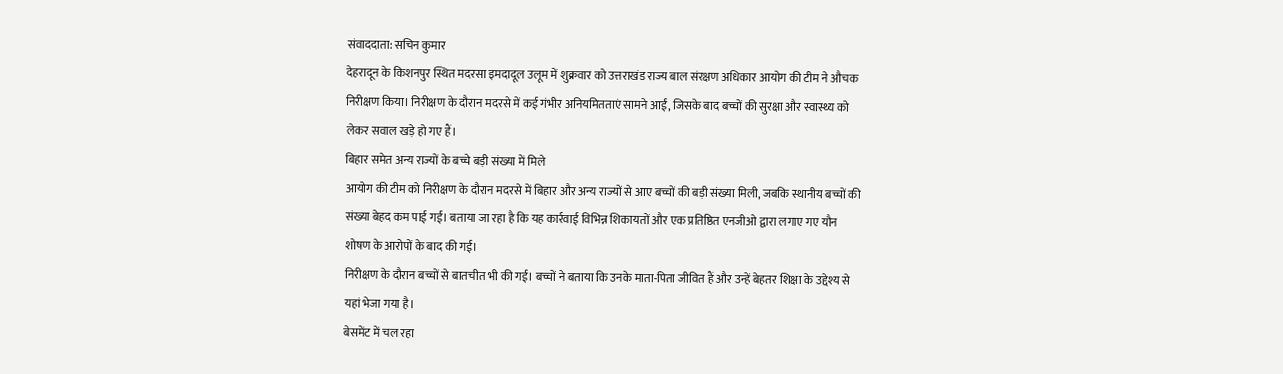संवाददाता: सचिन कुमार
देहरादून के किशनपुर स्थित मदरसा इमदादूल उलूम में शुक्रवार को उत्तराखंड राज्य बाल संरक्षण अधिकार आयोग की टीम ने औचक निरीक्षण किया। निरीक्षण के दौरान मदरसे में कई गंभीर अनियमितताएं सामने आईं, जिसके बाद बच्चों की सुरक्षा और स्वास्थ्य को लेकर सवाल खड़े हो गए हैं।
बिहार समेत अन्य राज्यों के बच्चे बड़ी संख्या में मिले
आयोग की टीम को निरीक्षण के दौरान मदरसे में बिहार और अन्य राज्यों से आए बच्चों की बड़ी संख्या मिली, जबकि स्थानीय बच्चों की संख्या बेहद कम पाई गई। बताया जा रहा है कि यह कार्रवाई विभिन्न शिकायतों और एक प्रतिष्ठित एनजीओ द्वारा लगाए गए यौन शोषण के आरोपों के बाद की गई।
निरीक्षण के दौरान बच्चों से बातचीत भी की गई। बच्चों ने बताया कि उनके माता-पिता जीवित हैं और उन्हें बेहतर शिक्षा के उद्देश्य से यहां भेजा गया है।
बेसमेंट में चल रहा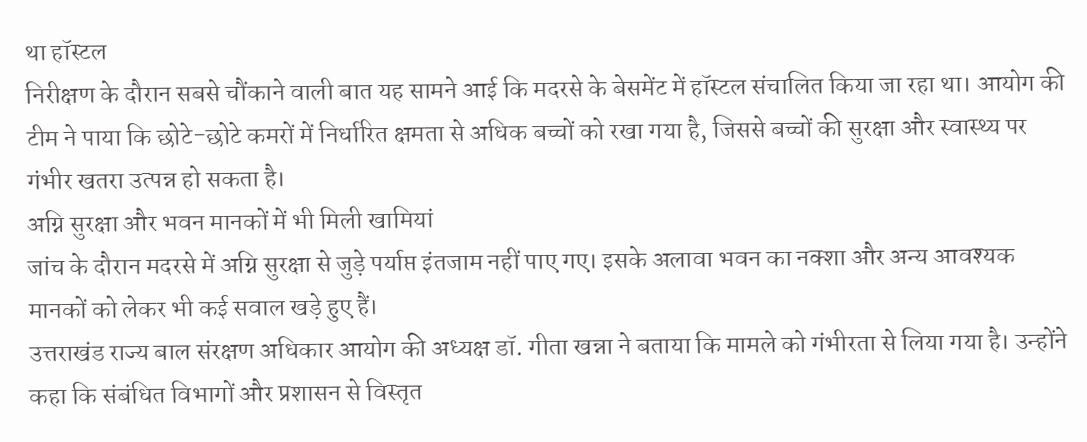था हॉस्टल
निरीक्षण के दौरान सबसे चौंकाने वाली बात यह सामने आई कि मदरसे के बेसमेंट में हॉस्टल संचालित किया जा रहा था। आयोग की टीम ने पाया कि छोटे-छोटे कमरों में निर्धारित क्षमता से अधिक बच्चों को रखा गया है, जिससे बच्चों की सुरक्षा और स्वास्थ्य पर गंभीर खतरा उत्पन्न हो सकता है।
अग्नि सुरक्षा और भवन मानकों में भी मिली खामियां
जांच के दौरान मदरसे में अग्नि सुरक्षा से जुड़े पर्याप्त इंतजाम नहीं पाए गए। इसके अलावा भवन का नक्शा और अन्य आवश्यक मानकों को लेकर भी कई सवाल खड़े हुए हैं।
उत्तराखंड राज्य बाल संरक्षण अधिकार आयोग की अध्यक्ष डॉ. गीता खन्ना ने बताया कि मामले को गंभीरता से लिया गया है। उन्होंने कहा कि संबंधित विभागों और प्रशासन से विस्तृत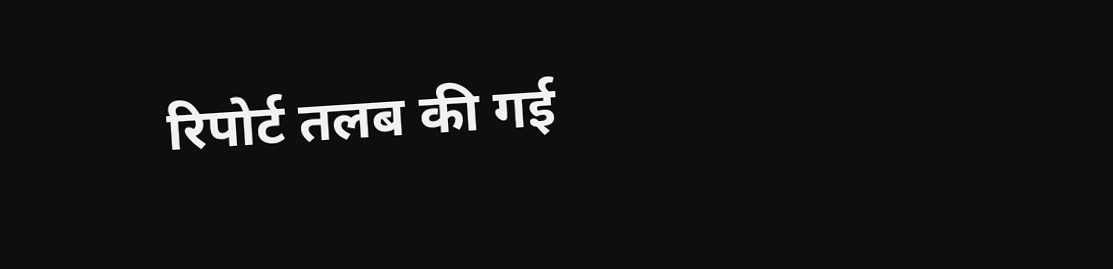रिपोर्ट तलब की गई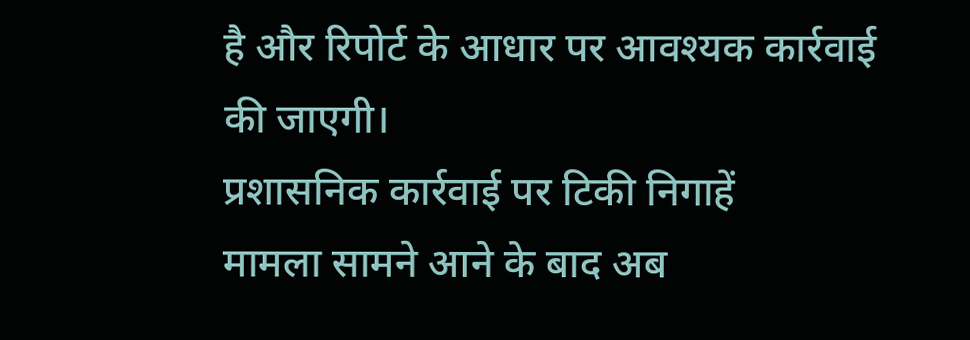है और रिपोर्ट के आधार पर आवश्यक कार्रवाई की जाएगी।
प्रशासनिक कार्रवाई पर टिकी निगाहें
मामला सामने आने के बाद अब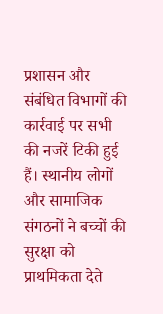प्रशासन और संबंधित विभागों की कार्रवाई पर सभी की नजरें टिकी हुई हैं। स्थानीय लोगों और सामाजिक संगठनों ने बच्चों की सुरक्षा को प्राथमिकता देते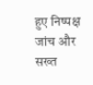हुए निष्पक्ष जांच और सख्त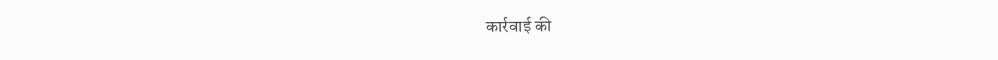कार्रवाई की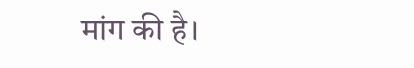मांग की है।